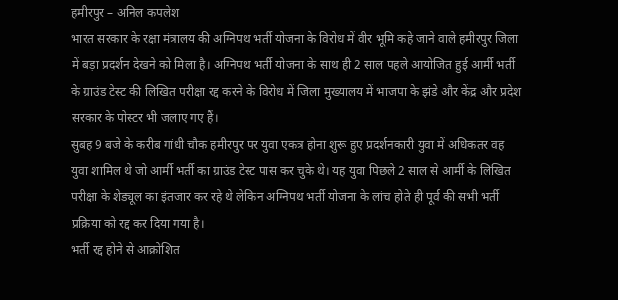हमीरपुर – अनिल कपलेश
भारत सरकार के रक्षा मंत्रालय की अग्निपथ भर्ती योजना के विरोध में वीर भूमि कहे जाने वाले हमीरपुर जिला में बड़ा प्रदर्शन देखने को मिला है। अग्निपथ भर्ती योजना के साथ ही 2 साल पहले आयोजित हुई आर्मी भर्ती के ग्राउंड टेस्ट की लिखित परीक्षा रद्द करने के विरोध में जिला मुख्यालय में भाजपा के झंडे और केंद्र और प्रदेश सरकार के पोस्टर भी जलाए गए हैं।
सुबह 9 बजे के करीब गांधी चौक हमीरपुर पर युवा एकत्र होना शुरू हुए प्रदर्शनकारी युवा में अधिकतर वह युवा शामिल थे जो आर्मी भर्ती का ग्राउंड टेस्ट पास कर चुके थे। यह युवा पिछले 2 साल से आर्मी के लिखित परीक्षा के शेड्यूल का इंतजार कर रहे थे लेकिन अग्निपथ भर्ती योजना के लांच होते ही पूर्व की सभी भर्ती प्रक्रिया को रद्द कर दिया गया है।
भर्ती रद्द होने से आक्रोशित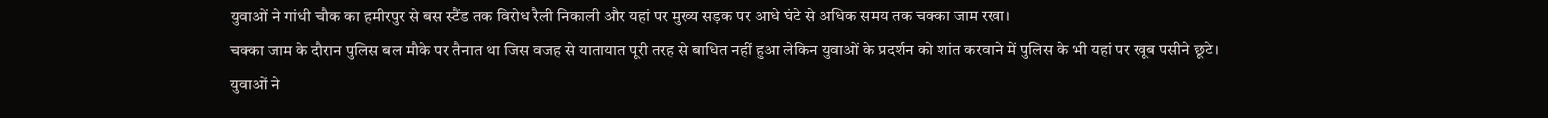युवाओं ने गांधी चौक का हमीरपुर से बस स्टैंड तक विरोध रैली निकाली और यहां पर मुख्य सड़क पर आधे घंटे से अधिक समय तक चक्का जाम रखा।
चक्का जाम के दौरान पुलिस बल मौके पर तैनात था जिस वजह से यातायात पूरी तरह से बाधित नहीं हुआ लेकिन युवाओं के प्रदर्शन को शांत करवाने में पुलिस के भी यहां पर खूब पसीने छूटे।
युवाओं ने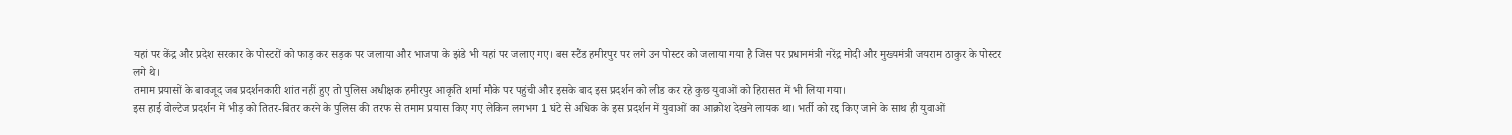यहां पर केंद्र और प्रदेश सरकार के पोस्टरों को फाड़ कर सड़क पर जलाया और भाजपा के झंडे भी यहां पर जलाए गए। बस स्टैंड हमीरपुर पर लगे उन पोस्टर को जलाया गया है जिस पर प्रधानमंत्री नरेंद्र मोदी और मुख्यमंत्री जयराम ठाकुर के पोस्टर लगे थे।
तमाम प्रयासों के बावजूद जब प्रदर्शनकारी शांत नहीं हुए तो पुलिस अधीक्षक हमीरपुर आकृति शर्मा मौके पर पहुंची और इसके बाद इस प्रदर्शन को लीड कर रहे कुछ युवाओं को हिरासत में भी लिया गया।
इस हाई वोल्टेज प्रदर्शन में भीड़ को तितर-बितर करने के पुलिस की तरफ से तमाम प्रयास किए गए लेकिन लगभग 1 घंटे से अधिक के इस प्रदर्शन में युवाओं का आक्रोश देखने लायक था। भर्ती को रद्द किए जाने के साथ ही युवाओं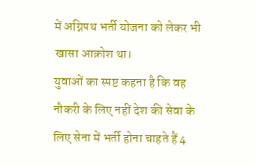में अग्निपथ भर्ती योजना को लेकर भी खासा आक्रोश था।
युवाओं का स्पष्ट कहना है कि वह नौकरी के लिए नहीं देश की सेवा के लिए सेना में भर्ती होना चाहते हैं 4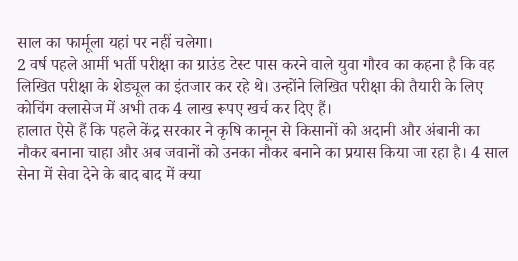साल का फार्मूला यहां पर नहीं चलेगा।
2 वर्ष पहले आर्मी भर्ती परीक्षा का ग्राउंड टेस्ट पास करने वाले युवा गौरव का कहना है कि वह लिखित परीक्षा के शेड्यूल का इंतजार कर रहे थे। उन्होंने लिखित परीक्षा की तैयारी के लिए कोचिंग क्लासेज में अभी तक 4 लाख रूपए खर्च कर दिए हैं।
हालात ऐसे हैं कि पहले केंद्र सरकार ने कृषि कानून से किसानों को अदानी और अंबानी का नौकर बनाना चाहा और अब जवानों को उनका नौकर बनाने का प्रयास किया जा रहा है। 4 साल सेना में सेवा देने के बाद बाद में क्या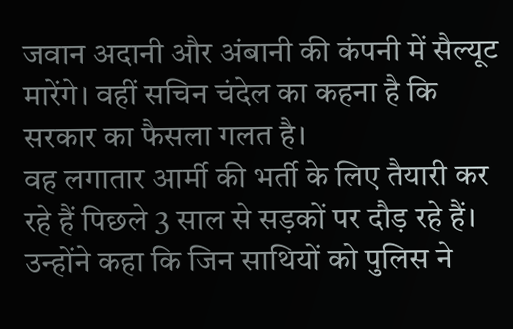जवान अदानी और अंबानी की कंपनी में सैल्यूट मारेंगे। वहीं सचिन चंदेल का कहना है कि सरकार का फैसला गलत है।
वह लगातार आर्मी की भर्ती के लिए तैयारी कर रहे हैं पिछले 3 साल से सड़कों पर दौड़ रहे हैं। उन्होंने कहा कि जिन साथियों को पुलिस ने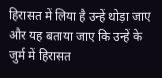हिरासत में लिया है उन्हें थोड़ा जाए और यह बताया जाए कि उन्हें के जुर्म में हिरासत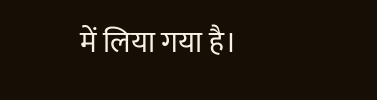में लिया गया है।